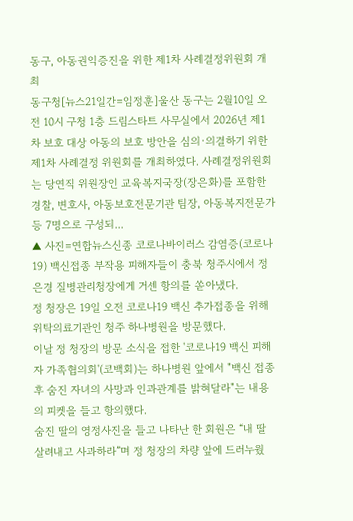동구, 아동권익증진을 위한 제1차 사례결정위원회 개최
동구청[뉴스21일간=임정훈]울산 동구는 2월10일 오전 10시 구청 1층 드림스타트 사무실에서 2026년 제1차 보호 대상 아동의 보호 방안을 심의·의결하기 위한 제1차 사례결정 위원회를 개최하였다. 사례결정위원회는 당연직 위원장인 교육복지국장(장은화)를 포함한 경찰, 변호사, 아동보호전문기관 팀장, 아동복지전문가 등 7명으로 구성되...
▲ 사진=연합뉴스신종 코로나바이러스 감염증(코로나19) 백신접종 부작용 피해자들이 충북 청주시에서 정은경 질병관리청장에게 거센 항의를 쏟아냈다.
정 청장은 19일 오전 코로나19 백신 추가접종을 위해 위탁의료기관인 청주 하나병원을 방문했다.
이날 정 청장의 방문 소식을 접한 '코로나19 백신 피해자 가족협의회'(코백회)는 하나병원 앞에서 "백신 접종 후 숨진 자녀의 사망과 인과관계를 밝혀달라"는 내용의 피켓을 들고 항의했다.
숨진 딸의 영정사진을 들고 나타난 한 회원은 “내 딸 살려내고 사과하라”며 정 청장의 차량 앞에 드러누웠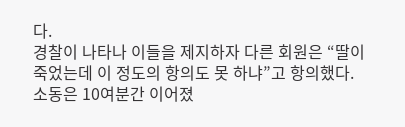다.
경찰이 나타나 이들을 제지하자 다른 회원은 “딸이 죽었는데 이 정도의 항의도 못 하냐”고 항의했다.
소동은 10여분간 이어졌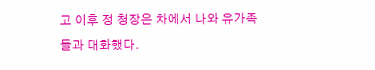고 이후 정 청장은 차에서 나와 유가족들과 대화했다.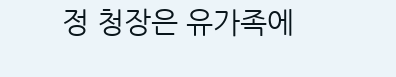정 청장은 유가족에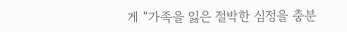게 “가족을 잃은 절박한 심정을 충분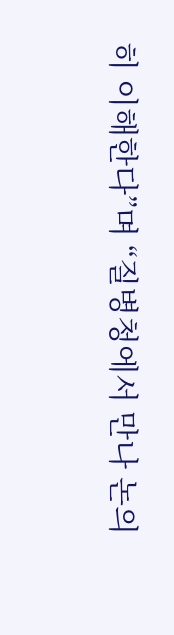히 이해한다”며 “질병청에서 만나 논의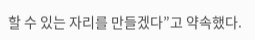할 수 있는 자리를 만들겠다”고 약속했다.